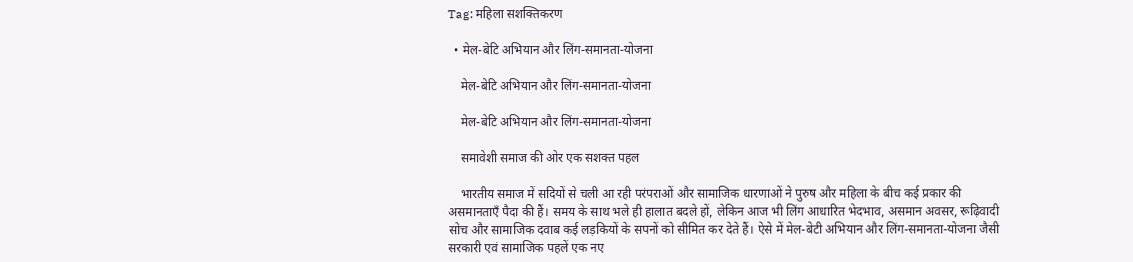Tag: महिला सशक्तिकरण

  • मेल-बेटि अभियान और लिंग-समानता-योजना

    मेल-बेटि अभियान और लिंग-समानता-योजना

    मेल-बेटि अभियान और लिंग-समानता-योजना

    समावेशी समाज की ओर एक सशक्त पहल

    भारतीय समाज में सदियों से चली आ रही परंपराओं और सामाजिक धारणाओं ने पुरुष और महिला के बीच कई प्रकार की असमानताएँ पैदा की हैं। समय के साथ भले ही हालात बदले हों, लेकिन आज भी लिंग आधारित भेदभाव, असमान अवसर, रूढ़िवादी सोच और सामाजिक दवाब कई लड़कियों के सपनों को सीमित कर देते हैं। ऐसे में मेल-बेटी अभियान और लिंग-समानता-योजना जैसी सरकारी एवं सामाजिक पहलें एक नए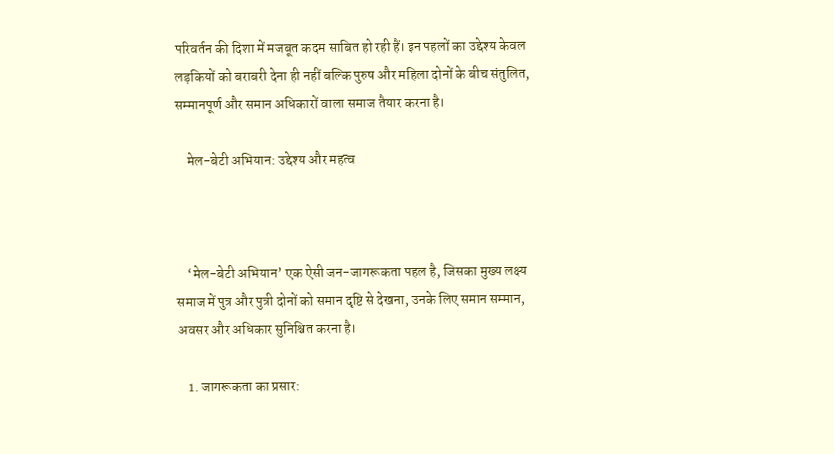परिवर्तन की दिशा में मजबूत कदम साबित हो रही हैं। इन पहलों का उद्देश्य केवल लड़कियों को बराबरी देना ही नहीं बल्कि पुरुष और महिला दोनों के बीच संतुलित, सम्मानपूर्ण और समान अधिकारों वाला समाज तैयार करना है।

    मेल-बेटी अभियान: उद्देश्य और महत्व



    ‘मेल-बेटी अभियान’ एक ऐसी जन-जागरूकता पहल है, जिसका मुख्य लक्ष्य समाज में पुत्र और पुत्री दोनों को समान दृष्टि से देखना, उनके लिए समान सम्मान, अवसर और अधिकार सुनिश्चित करना है।

    1. जागरूकता का प्रसार: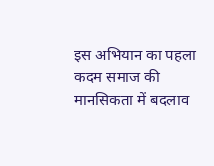इस अभियान का पहला कदम समाज की मानसिकता में बदलाव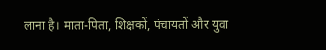लाना है। माता-पिता, शिक्षकों, पंचायतों और युवा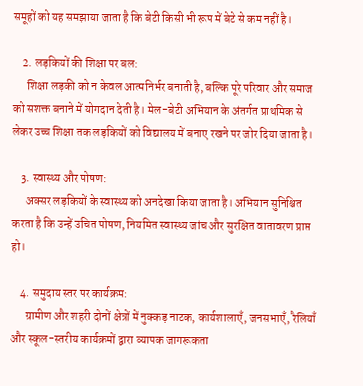समूहों को यह समझाया जाता है कि बेटी किसी भी रूप में बेटे से कम नहीं है।

    2. लड़कियों की शिक्षा पर बल:
      शिक्षा लड़की को न केवल आत्मनिर्भर बनाती है, बल्कि पूरे परिवार और समाज को सशक्त बनाने में योगदान देती है। मेल-बेटी अभियान के अंतर्गत प्राथमिक से लेकर उच्च शिक्षा तक लड़कियों को विद्यालय में बनाए रखने पर जोर दिया जाता है।

    3. स्वास्थ्य और पोषण:
      अक्सर लड़कियों के स्वास्थ्य को अनदेखा किया जाता है। अभियान सुनिश्चित करता है कि उन्हें उचित पोषण, नियमित स्वास्थ्य जांच और सुरक्षित वातावरण प्राप्त हो।

    4. समुदाय स्तर पर कार्यक्रम:
      ग्रामीण और शहरी दोनों क्षेत्रों में नुक्कड़ नाटक, कार्यशालाएँ, जनसभाएँ, रैलियाँ और स्कूल-स्तरीय कार्यक्रमों द्वारा व्यापक जागरूकता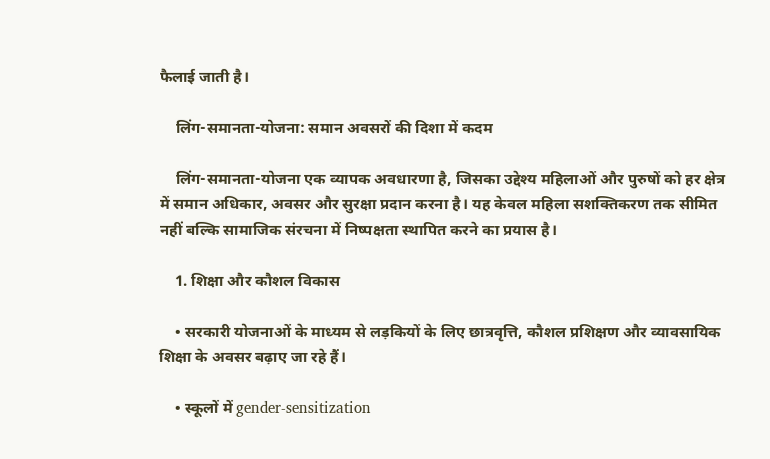फैलाई जाती है।

    लिंग-समानता-योजना: समान अवसरों की दिशा में कदम

    लिंग-समानता-योजना एक व्यापक अवधारणा है, जिसका उद्देश्य महिलाओं और पुरुषों को हर क्षेत्र में समान अधिकार, अवसर और सुरक्षा प्रदान करना है। यह केवल महिला सशक्तिकरण तक सीमित नहीं बल्कि सामाजिक संरचना में निष्पक्षता स्थापित करने का प्रयास है।

    1. शिक्षा और कौशल विकास

    • सरकारी योजनाओं के माध्यम से लड़कियों के लिए छात्रवृत्ति, कौशल प्रशिक्षण और व्यावसायिक शिक्षा के अवसर बढ़ाए जा रहे हैं।

    • स्कूलों में gender-sensitization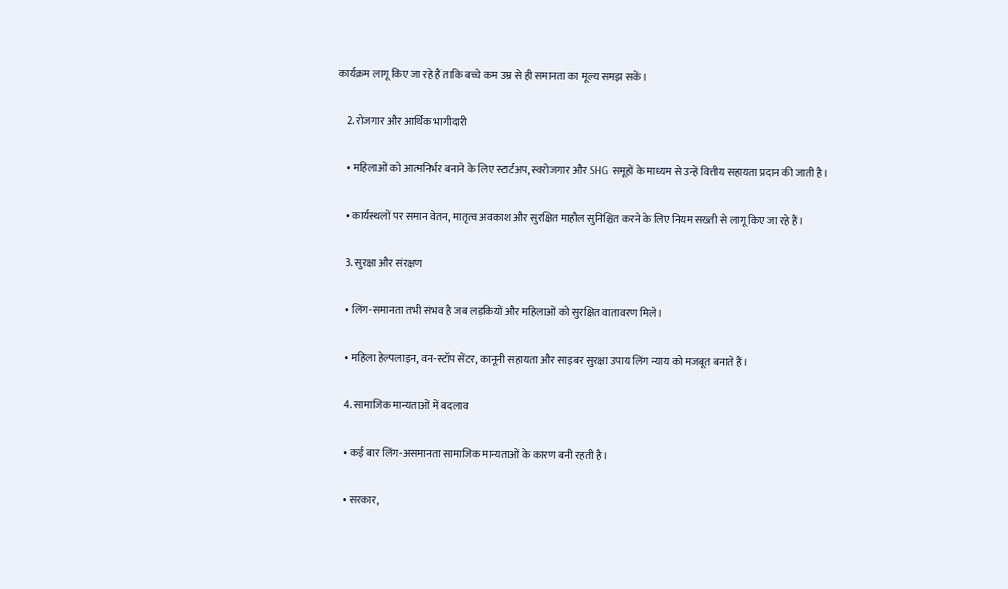कार्यक्रम लागू किए जा रहे हैं ताकि बच्चे कम उम्र से ही समानता का मूल्य समझ सकें।

    2. रोजगार और आर्थिक भागीदारी

    • महिलाओं को आत्मनिर्भर बनाने के लिए स्टार्टअप, स्वरोजगार और SHG समूहों के माध्यम से उन्हें वित्तीय सहायता प्रदान की जाती है।

    • कार्यस्थलों पर समान वेतन, मातृत्व अवकाश और सुरक्षित माहौल सुनिश्चित करने के लिए नियम सख्ती से लागू किए जा रहे हैं।

    3. सुरक्षा और संरक्षण

    • लिंग-समानता तभी संभव है जब लड़कियों और महिलाओं को सुरक्षित वातावरण मिले।

    • महिला हेल्पलाइन, वन-स्टॉप सेंटर, कानूनी सहायता और साइबर सुरक्षा उपाय लिंग न्याय को मजबूत बनाते हैं।

    4. सामाजिक मान्यताओं में बदलाव

    • कई बार लिंग-असमानता सामाजिक मान्यताओं के कारण बनी रहती है।

    • सरकार,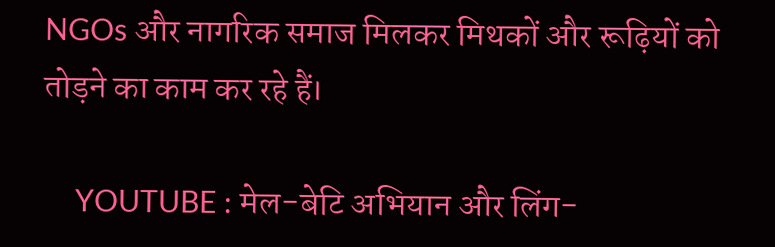NGOs और नागरिक समाज मिलकर मिथकों और रूढ़ियों को तोड़ने का काम कर रहे हैं।

    YOUTUBE : मेल-बेटि अभियान और लिंग-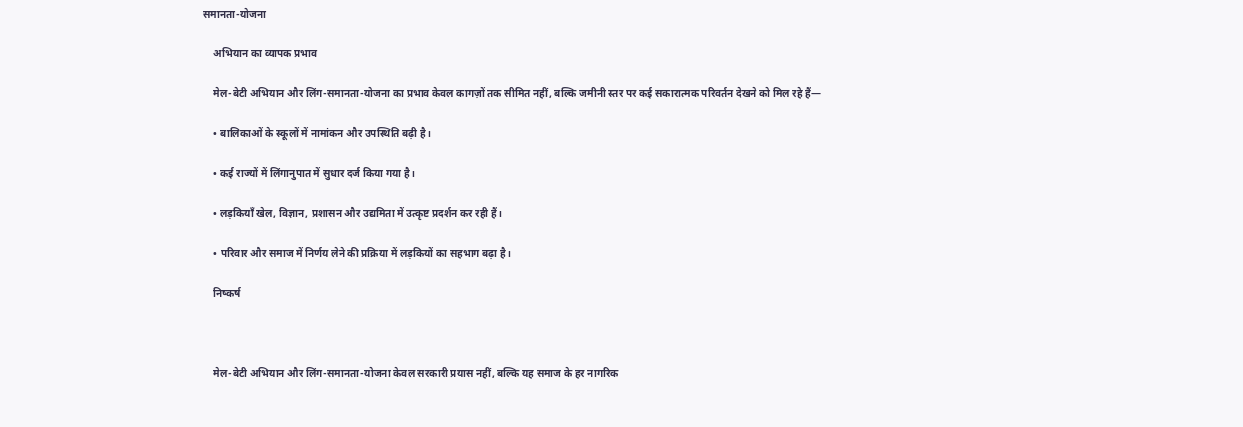समानता-योजना

    अभियान का व्यापक प्रभाव

    मेल-बेटी अभियान और लिंग-समानता-योजना का प्रभाव केवल कागज़ों तक सीमित नहीं, बल्कि जमीनी स्तर पर कई सकारात्मक परिवर्तन देखने को मिल रहे हैं—

    • बालिकाओं के स्कूलों में नामांकन और उपस्थिति बढ़ी है।

    • कई राज्यों में लिंगानुपात में सुधार दर्ज किया गया है।

    • लड़कियाँ खेल, विज्ञान, प्रशासन और उद्यमिता में उत्कृष्ट प्रदर्शन कर रही हैं।

    • परिवार और समाज में निर्णय लेने की प्रक्रिया में लड़कियों का सहभाग बढ़ा है।

    निष्कर्ष



    मेल-बेटी अभियान और लिंग-समानता-योजना केवल सरकारी प्रयास नहीं, बल्कि यह समाज के हर नागरिक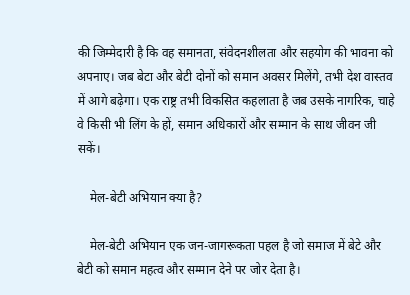की जिम्मेदारी है कि वह समानता, संवेदनशीलता और सहयोग की भावना को अपनाए। जब बेटा और बेटी दोनों को समान अवसर मिलेंगे, तभी देश वास्तव में आगे बढ़ेगा। एक राष्ट्र तभी विकसित कहलाता है जब उसके नागरिक, चाहे वे किसी भी लिंग के हों, समान अधिकारों और सम्मान के साथ जीवन जी सकें।

    मेल-बेटी अभियान क्या है?

    मेल-बेटी अभियान एक जन-जागरूकता पहल है जो समाज में बेटे और बेटी को समान महत्व और सम्मान देने पर जोर देता है।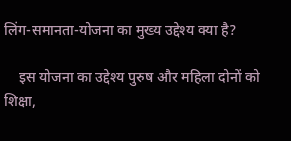लिंग-समानता-योजना का मुख्य उद्देश्य क्या है?

    इस योजना का उद्देश्य पुरुष और महिला दोनों को शिक्षा,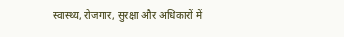स्वास्थ्य, रोजगार, सुरक्षा और अधिकारों में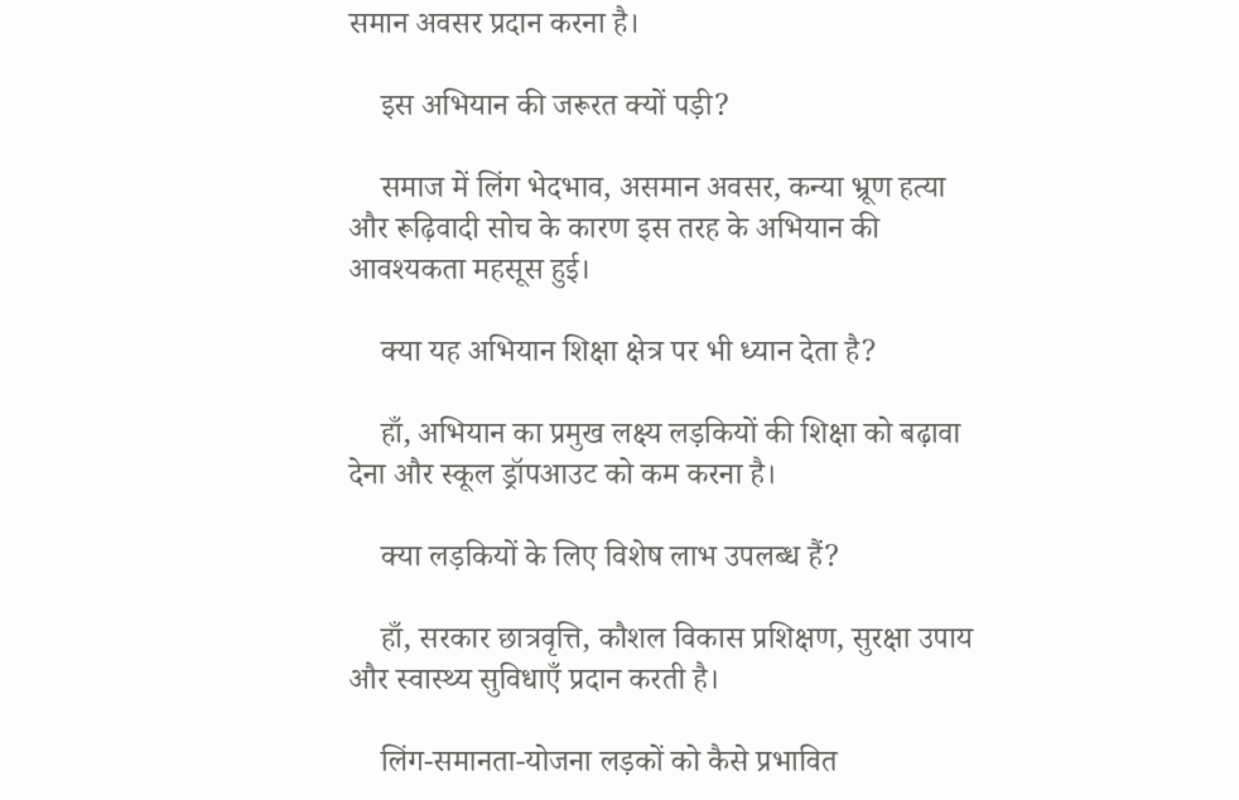समान अवसर प्रदान करना है।

    इस अभियान की जरूरत क्यों पड़ी?

    समाज में लिंग भेदभाव, असमान अवसर, कन्या भ्रूण हत्या और रूढ़िवादी सोच के कारण इस तरह के अभियान की आवश्यकता महसूस हुई।

    क्या यह अभियान शिक्षा क्षेत्र पर भी ध्यान देता है?

    हाँ, अभियान का प्रमुख लक्ष्य लड़कियों की शिक्षा को बढ़ावा देना और स्कूल ड्रॉपआउट को कम करना है।

    क्या लड़कियों के लिए विशेष लाभ उपलब्ध हैं?

    हाँ, सरकार छात्रवृत्ति, कौशल विकास प्रशिक्षण, सुरक्षा उपाय और स्वास्थ्य सुविधाएँ प्रदान करती है।

    लिंग-समानता-योजना लड़कों को कैसे प्रभावित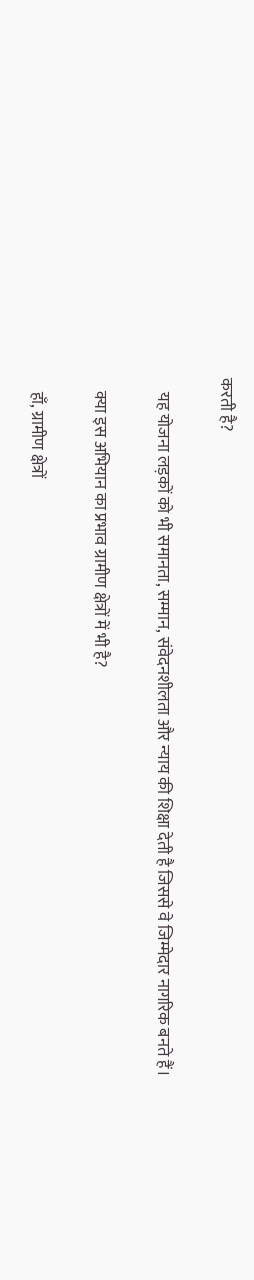करती है?

    यह योजना लड़कों को भी समानता, सम्मान, संवेदनशीलता और न्याय की शिक्षा देती है जिससे वे जिम्मेदार नागरिक बनते हैं।

    क्या इस अभियान का प्रभाव ग्रामीण क्षेत्रों में भी है?

    हाँ, ग्रामीण क्षेत्रों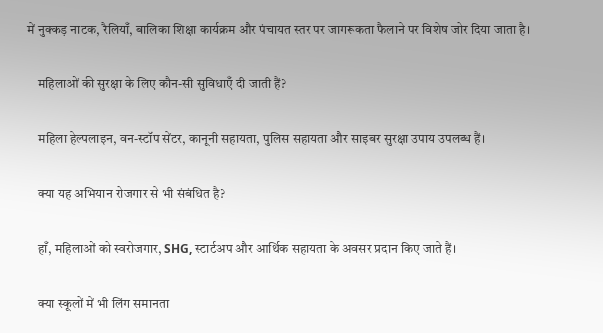में नुक्कड़ नाटक, रैलियाँ, बालिका शिक्षा कार्यक्रम और पंचायत स्तर पर जागरूकता फैलाने पर विशेष जोर दिया जाता है।

    महिलाओं की सुरक्षा के लिए कौन-सी सुविधाएँ दी जाती हैं?

    महिला हेल्पलाइन, वन-स्टॉप सेंटर, कानूनी सहायता, पुलिस सहायता और साइबर सुरक्षा उपाय उपलब्ध हैं।

    क्या यह अभियान रोजगार से भी संबंधित है?

    हाँ, महिलाओं को स्वरोजगार, SHG, स्टार्टअप और आर्थिक सहायता के अवसर प्रदान किए जाते हैं।

    क्या स्कूलों में भी लिंग समानता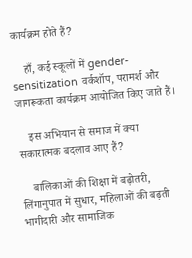कार्यक्रम होते हैं?

    हाँ, कई स्कूलों में gender-sensitization वर्कशॉप, परामर्श और जागरूकता कार्यक्रम आयोजित किए जाते हैं।

    इस अभियान से समाज में क्या सकारात्मक बदलाव आए हैं?

    बालिकाओं की शिक्षा में बढ़ोतरी, लिंगानुपात में सुधार, महिलाओं की बढ़ती भागीदारी और सामाजिक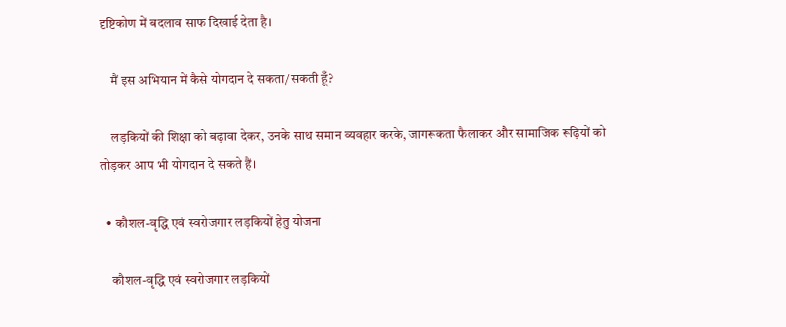दृष्टिकोण में बदलाव साफ दिखाई देता है।

    मैं इस अभियान में कैसे योगदान दे सकता/सकती हूँ?

    लड़कियों की शिक्षा को बढ़ावा देकर, उनके साथ समान व्यवहार करके, जागरूकता फैलाकर और सामाजिक रूढ़ियों को तोड़कर आप भी योगदान दे सकते हैं।

  • कौशल-वृद्धि एवं स्वरोजगार लड़कियों हेतु योजना

    कौशल-वृद्धि एवं स्वरोजगार लड़कियों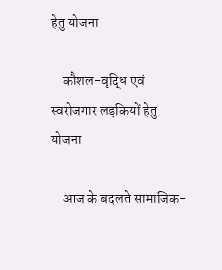हेतु योजना

    कौशल-वृद्धि एवं स्वरोजगार लड़कियों हेतु योजना

    आज के बदलते सामाजिक-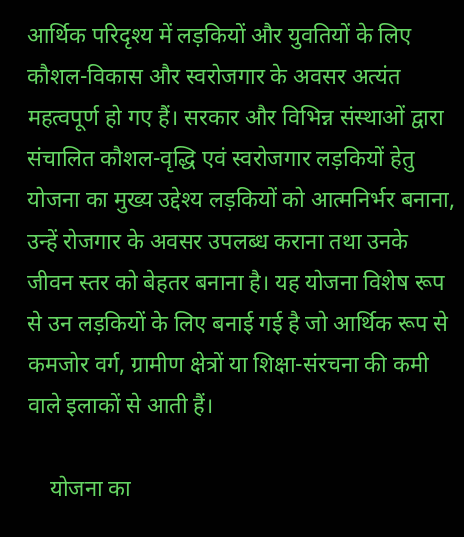आर्थिक परिदृश्य में लड़कियों और युवतियों के लिए कौशल-विकास और स्वरोजगार के अवसर अत्यंत महत्वपूर्ण हो गए हैं। सरकार और विभिन्न संस्थाओं द्वारा संचालित कौशल-वृद्धि एवं स्वरोजगार लड़कियों हेतु योजना का मुख्य उद्देश्य लड़कियों को आत्मनिर्भर बनाना, उन्हें रोजगार के अवसर उपलब्ध कराना तथा उनके जीवन स्तर को बेहतर बनाना है। यह योजना विशेष रूप से उन लड़कियों के लिए बनाई गई है जो आर्थिक रूप से कमजोर वर्ग, ग्रामीण क्षेत्रों या शिक्षा-संरचना की कमी वाले इलाकों से आती हैं।

    योजना का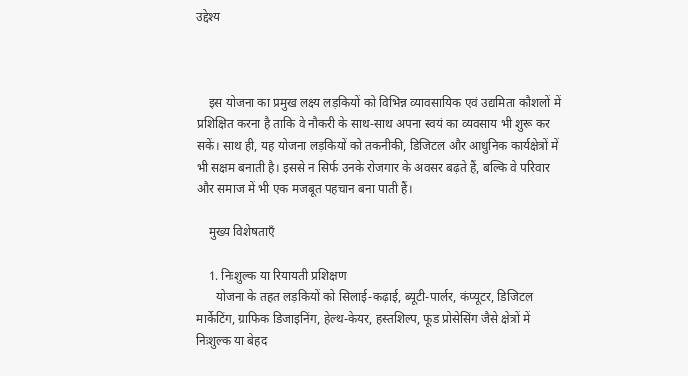उद्देश्य



    इस योजना का प्रमुख लक्ष्य लड़कियों को विभिन्न व्यावसायिक एवं उद्यमिता कौशलों में प्रशिक्षित करना है ताकि वे नौकरी के साथ-साथ अपना स्वयं का व्यवसाय भी शुरू कर सकें। साथ ही, यह योजना लड़कियों को तकनीकी, डिजिटल और आधुनिक कार्यक्षेत्रों में भी सक्षम बनाती है। इससे न सिर्फ उनके रोजगार के अवसर बढ़ते हैं, बल्कि वे परिवार और समाज में भी एक मजबूत पहचान बना पाती हैं।

    मुख्य विशेषताएँ

    1. निःशुल्क या रियायती प्रशिक्षण
      योजना के तहत लड़कियों को सिलाई-कढ़ाई, ब्यूटी-पार्लर, कंप्यूटर, डिजिटल मार्केटिंग, ग्राफिक डिजाइनिंग, हेल्थ-केयर, हस्तशिल्प, फूड प्रोसेसिंग जैसे क्षेत्रों में निःशुल्क या बेहद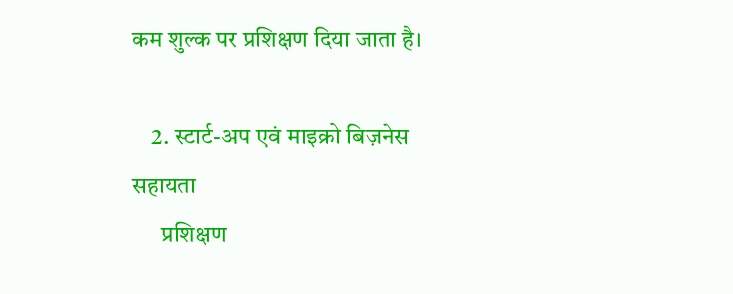कम शुल्क पर प्रशिक्षण दिया जाता है।

    2. स्टार्ट-अप एवं माइक्रो बिज़नेस सहायता
      प्रशिक्षण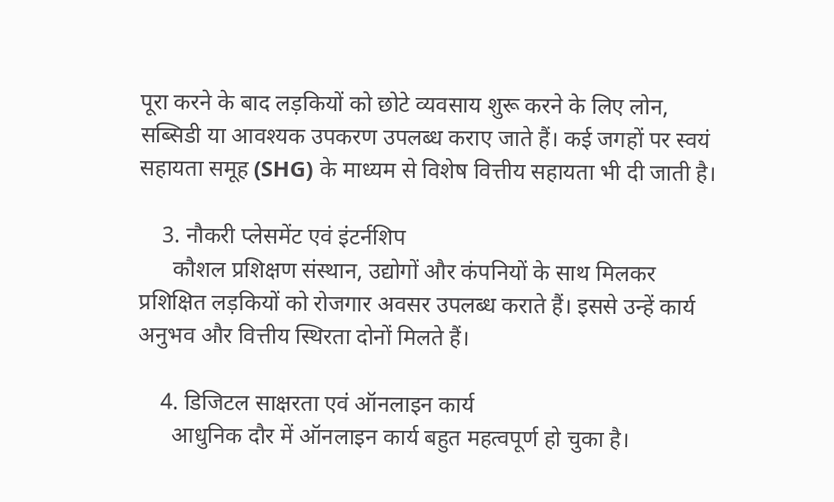पूरा करने के बाद लड़कियों को छोटे व्यवसाय शुरू करने के लिए लोन, सब्सिडी या आवश्यक उपकरण उपलब्ध कराए जाते हैं। कई जगहों पर स्वयं सहायता समूह (SHG) के माध्यम से विशेष वित्तीय सहायता भी दी जाती है।

    3. नौकरी प्लेसमेंट एवं इंटर्नशिप
      कौशल प्रशिक्षण संस्थान, उद्योगों और कंपनियों के साथ मिलकर प्रशिक्षित लड़कियों को रोजगार अवसर उपलब्ध कराते हैं। इससे उन्हें कार्य अनुभव और वित्तीय स्थिरता दोनों मिलते हैं।

    4. डिजिटल साक्षरता एवं ऑनलाइन कार्य
      आधुनिक दौर में ऑनलाइन कार्य बहुत महत्वपूर्ण हो चुका है।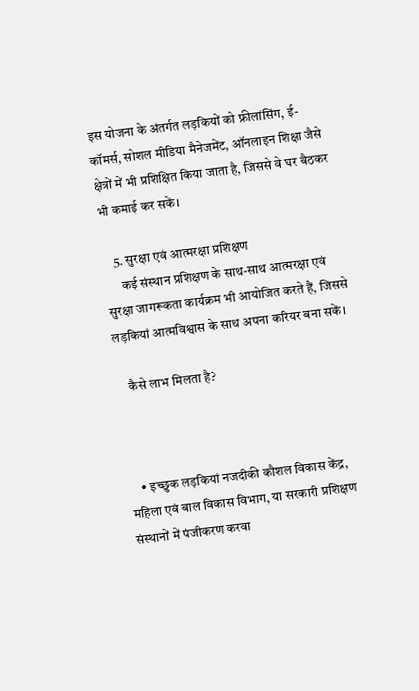इस योजना के अंतर्गत लड़कियों को फ्रीलांसिंग, ई-कॉमर्स, सोशल मीडिया मैनेजमेंट, ऑनलाइन शिक्षा जैसे क्षेत्रों में भी प्रशिक्षित किया जाता है, जिससे वे घर बैठकर भी कमाई कर सकें।

    5. सुरक्षा एवं आत्मरक्षा प्रशिक्षण
      कई संस्थान प्रशिक्षण के साथ-साथ आत्मरक्षा एवं सुरक्षा जागरूकता कार्यक्रम भी आयोजित करते हैं, जिससे लड़कियां आत्मविश्वास के साथ अपना करियर बना सकें।

    कैसे लाभ मिलता है?



    • इच्छुक लड़कियां नजदीकी कौशल विकास केंद्र, महिला एवं बाल विकास विभाग, या सरकारी प्रशिक्षण संस्थानों में पंजीकरण करवा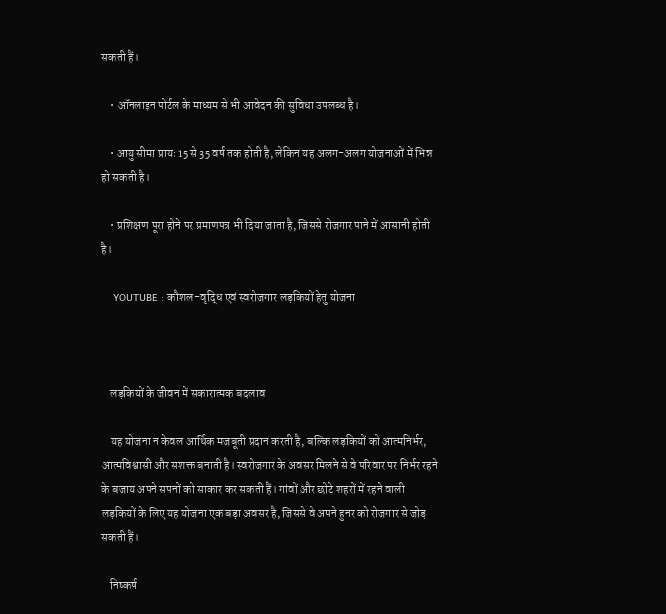सकती हैं।

    • ऑनलाइन पोर्टल के माध्यम से भी आवेदन की सुविधा उपलब्ध है।

    • आयु सीमा प्रायः 15 से 35 वर्ष तक होती है, लेकिन यह अलग-अलग योजनाओं में भिन्न हो सकती है।

    • प्रशिक्षण पूरा होने पर प्रमाणपत्र भी दिया जाता है, जिससे रोजगार पाने में आसानी होती है।

    YOUTUBE : कौशल-वृद्धि एवं स्वरोजगार लड़कियों हेतु योजना



    लड़कियों के जीवन में सकारात्मक बदलाव

    यह योजना न केवल आर्थिक मजबूती प्रदान करती है, बल्कि लड़कियों को आत्मनिर्भर, आत्मविश्वासी और सशक्त बनाती है। स्वरोजगार के अवसर मिलने से वे परिवार पर निर्भर रहने के बजाय अपने सपनों को साकार कर सकती हैं। गांवों और छोटे शहरों में रहने वाली लड़कियों के लिए यह योजना एक बड़ा अवसर है, जिससे वे अपने हुनर को रोजगार से जोड़ सकती हैं।

    निष्कर्ष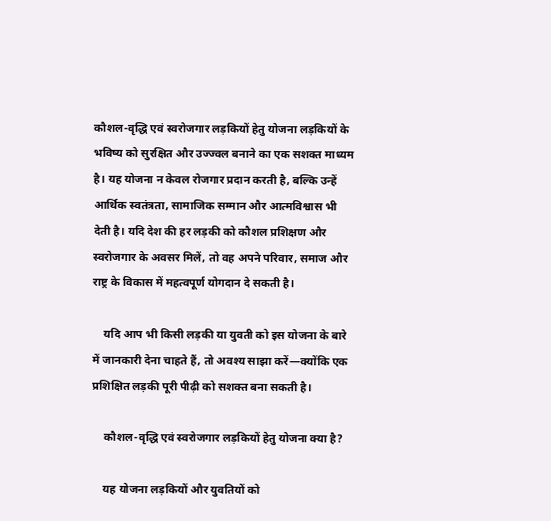कौशल-वृद्धि एवं स्वरोजगार लड़कियों हेतु योजना लड़कियों के भविष्य को सुरक्षित और उज्ज्वल बनाने का एक सशक्त माध्यम है। यह योजना न केवल रोजगार प्रदान करती है, बल्कि उन्हें आर्थिक स्वतंत्रता, सामाजिक सम्मान और आत्मविश्वास भी देती है। यदि देश की हर लड़की को कौशल प्रशिक्षण और स्वरोजगार के अवसर मिलें, तो वह अपने परिवार, समाज और राष्ट्र के विकास में महत्वपूर्ण योगदान दे सकती है।

    यदि आप भी किसी लड़की या युवती को इस योजना के बारे में जानकारी देना चाहते हैं, तो अवश्य साझा करें—क्योंकि एक प्रशिक्षित लड़की पूरी पीढ़ी को सशक्त बना सकती है।

    कौशल-वृद्धि एवं स्वरोजगार लड़कियों हेतु योजना क्या है?

    यह योजना लड़कियों और युवतियों को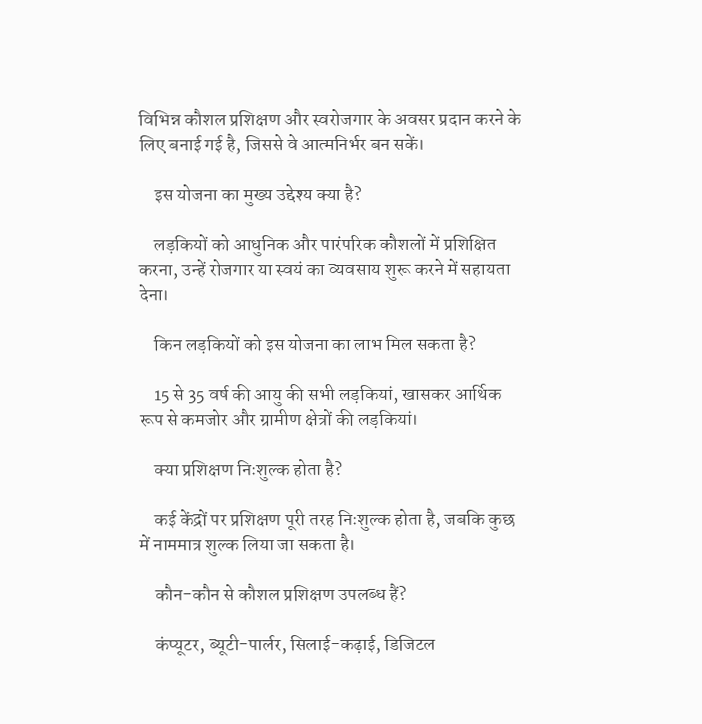विभिन्न कौशल प्रशिक्षण और स्वरोजगार के अवसर प्रदान करने के लिए बनाई गई है, जिससे वे आत्मनिर्भर बन सकें।

    इस योजना का मुख्य उद्देश्य क्या है?

    लड़कियों को आधुनिक और पारंपरिक कौशलों में प्रशिक्षित करना, उन्हें रोजगार या स्वयं का व्यवसाय शुरू करने में सहायता देना।

    किन लड़कियों को इस योजना का लाभ मिल सकता है?

    15 से 35 वर्ष की आयु की सभी लड़कियां, खासकर आर्थिक रूप से कमजोर और ग्रामीण क्षेत्रों की लड़कियां।

    क्या प्रशिक्षण निःशुल्क होता है?

    कई केंद्रों पर प्रशिक्षण पूरी तरह निःशुल्क होता है, जबकि कुछ में नाममात्र शुल्क लिया जा सकता है।

    कौन-कौन से कौशल प्रशिक्षण उपलब्ध हैं?

    कंप्यूटर, ब्यूटी-पार्लर, सिलाई-कढ़ाई, डिजिटल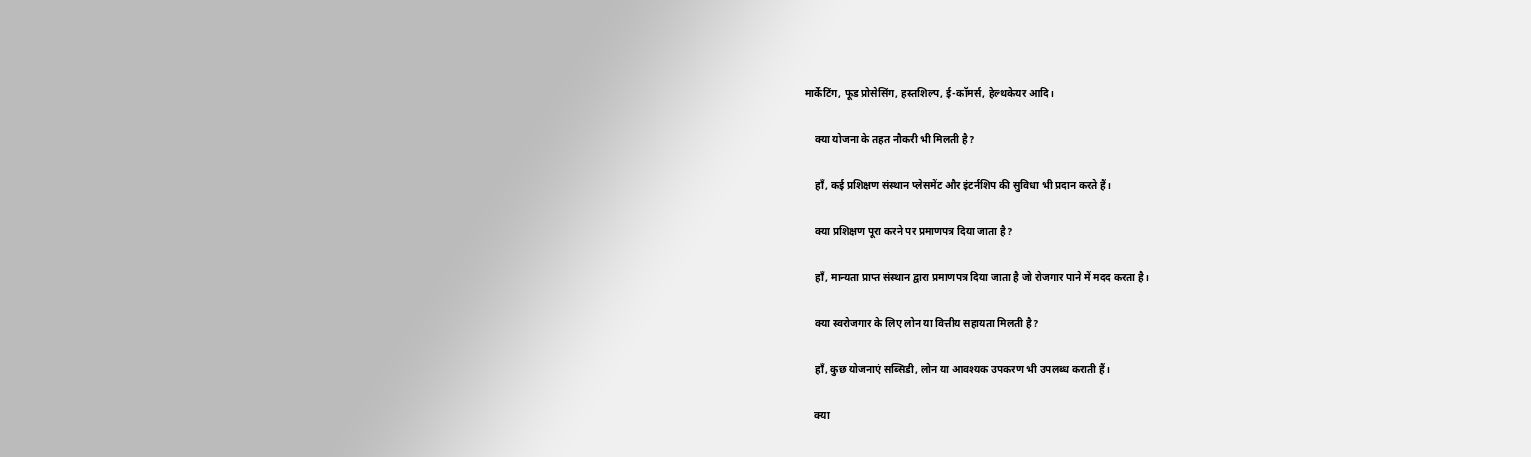मार्केटिंग, फूड प्रोसेसिंग, हस्तशिल्प, ई-कॉमर्स, हेल्थकेयर आदि।

    क्या योजना के तहत नौकरी भी मिलती है?

    हाँ, कई प्रशिक्षण संस्थान प्लेसमेंट और इंटर्नशिप की सुविधा भी प्रदान करते हैं।

    क्या प्रशिक्षण पूरा करने पर प्रमाणपत्र दिया जाता है?

    हाँ, मान्यता प्राप्त संस्थान द्वारा प्रमाणपत्र दिया जाता है जो रोजगार पाने में मदद करता है।

    क्या स्वरोजगार के लिए लोन या वित्तीय सहायता मिलती है?

    हाँ, कुछ योजनाएं सब्सिडी, लोन या आवश्यक उपकरण भी उपलब्ध कराती हैं।

    क्या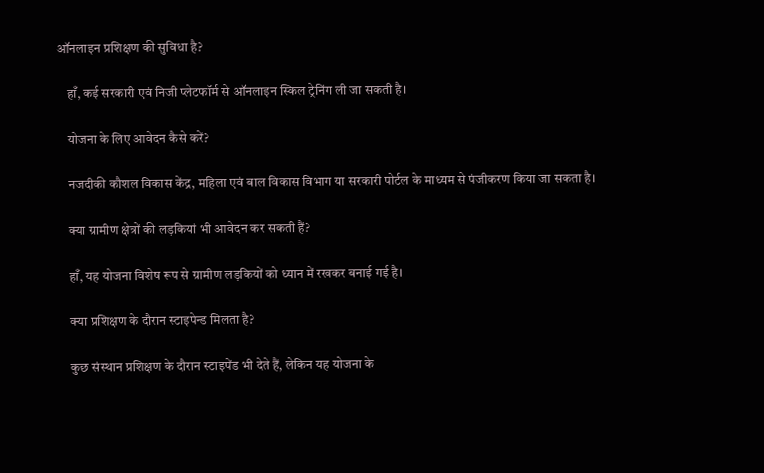ऑनलाइन प्रशिक्षण की सुविधा है?

    हाँ, कई सरकारी एवं निजी प्लेटफॉर्म से ऑनलाइन स्किल ट्रेनिंग ली जा सकती है।

    योजना के लिए आवेदन कैसे करें?

    नजदीकी कौशल विकास केंद्र, महिला एवं बाल विकास विभाग या सरकारी पोर्टल के माध्यम से पंजीकरण किया जा सकता है।

    क्या ग्रामीण क्षेत्रों की लड़कियां भी आवेदन कर सकती हैं?

    हाँ, यह योजना विशेष रूप से ग्रामीण लड़कियों को ध्यान में रखकर बनाई गई है।

    क्या प्रशिक्षण के दौरान स्टाइपेन्ड मिलता है?

    कुछ संस्थान प्रशिक्षण के दौरान स्टाइपेंड भी देते हैं, लेकिन यह योजना के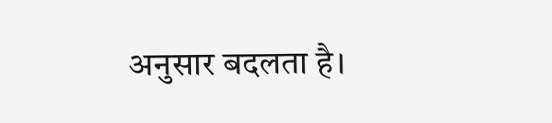अनुसार बदलता है।